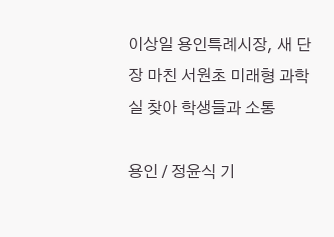이상일 용인특례시장, 새 단장 마친 서원초 미래형 과학실 찾아 학생들과 소통

용인 / 정윤식 기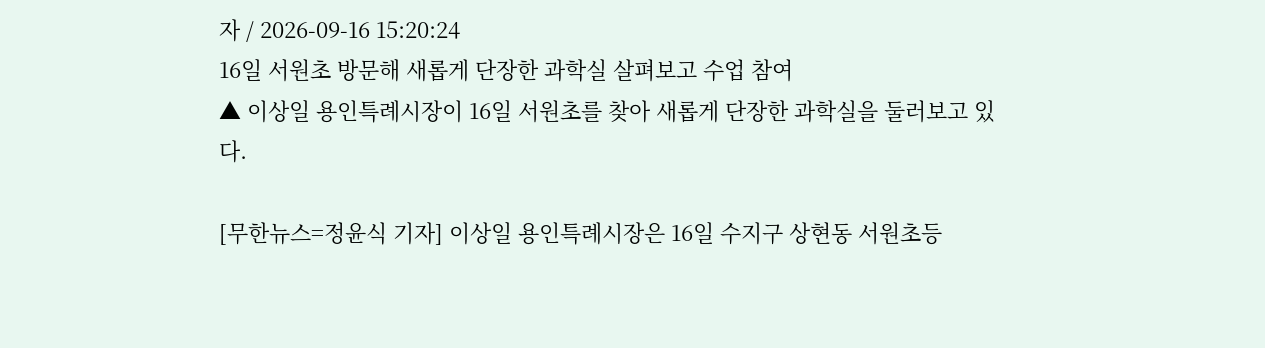자 / 2026-09-16 15:20:24
16일 서원초 방문해 새롭게 단장한 과학실 살펴보고 수업 참여
▲ 이상일 용인특례시장이 16일 서원초를 찾아 새롭게 단장한 과학실을 둘러보고 있다.

[무한뉴스=정윤식 기자] 이상일 용인특례시장은 16일 수지구 상현동 서원초등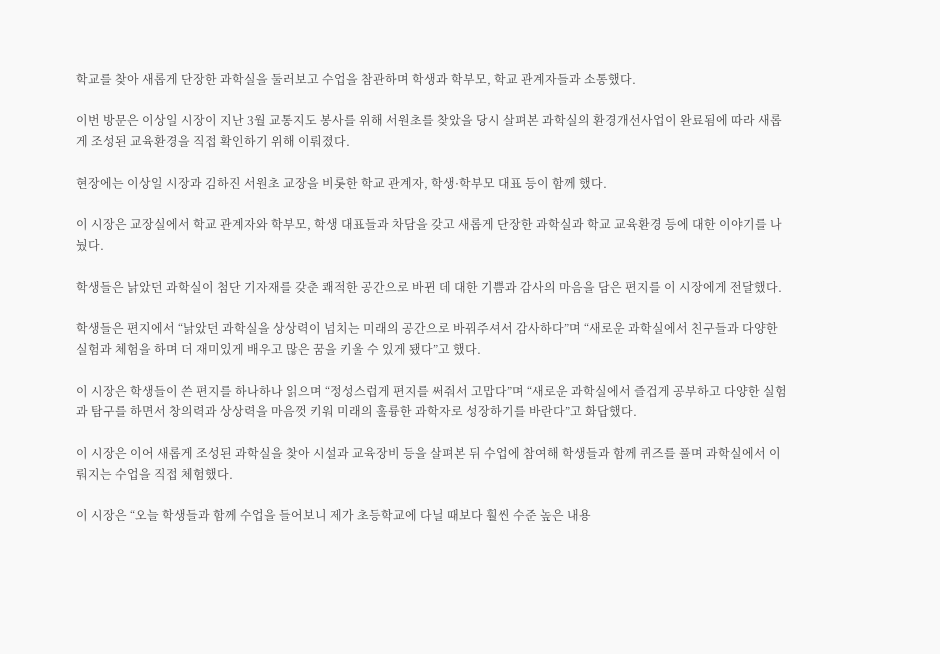학교를 찾아 새롭게 단장한 과학실을 둘러보고 수업을 참관하며 학생과 학부모, 학교 관계자들과 소통했다.

이번 방문은 이상일 시장이 지난 3월 교통지도 봉사를 위해 서원초를 찾았을 당시 살펴본 과학실의 환경개선사업이 완료됨에 따라 새롭게 조성된 교육환경을 직접 확인하기 위해 이뤄졌다.

현장에는 이상일 시장과 김하진 서원초 교장을 비롯한 학교 관계자, 학생·학부모 대표 등이 함께 했다.

이 시장은 교장실에서 학교 관계자와 학부모, 학생 대표들과 차담을 갖고 새롭게 단장한 과학실과 학교 교육환경 등에 대한 이야기를 나눴다.

학생들은 낡았던 과학실이 첨단 기자재를 갖춘 쾌적한 공간으로 바뀐 데 대한 기쁨과 감사의 마음을 담은 편지를 이 시장에게 전달했다.

학생들은 편지에서 “낡았던 과학실을 상상력이 넘치는 미래의 공간으로 바꿔주셔서 감사하다”며 “새로운 과학실에서 친구들과 다양한 실험과 체험을 하며 더 재미있게 배우고 많은 꿈을 키울 수 있게 됐다”고 했다.

이 시장은 학생들이 쓴 편지를 하나하나 읽으며 “정성스럽게 편지를 써줘서 고맙다”며 “새로운 과학실에서 즐겁게 공부하고 다양한 실험과 탐구를 하면서 창의력과 상상력을 마음껏 키워 미래의 훌륭한 과학자로 성장하기를 바란다”고 화답했다.

이 시장은 이어 새롭게 조성된 과학실을 찾아 시설과 교육장비 등을 살펴본 뒤 수업에 참여해 학생들과 함께 퀴즈를 풀며 과학실에서 이뤄지는 수업을 직접 체험했다.

이 시장은 “오늘 학생들과 함께 수업을 들어보니 제가 초등학교에 다닐 때보다 훨씬 수준 높은 내용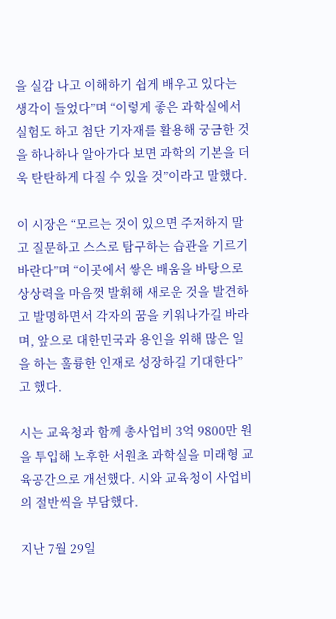을 실감 나고 이해하기 쉽게 배우고 있다는 생각이 들었다”며 “이렇게 좋은 과학실에서 실험도 하고 첨단 기자재를 활용해 궁금한 것을 하나하나 알아가다 보면 과학의 기본을 더욱 탄탄하게 다질 수 있을 것”이라고 말했다.

이 시장은 “모르는 것이 있으면 주저하지 말고 질문하고 스스로 탐구하는 습관을 기르기 바란다”며 “이곳에서 쌓은 배움을 바탕으로 상상력을 마음껏 발휘해 새로운 것을 발견하고 발명하면서 각자의 꿈을 키워나가길 바라며, 앞으로 대한민국과 용인을 위해 많은 일을 하는 훌륭한 인재로 성장하길 기대한다”고 했다.

시는 교육청과 함께 총사업비 3억 9800만 원을 투입해 노후한 서원초 과학실을 미래형 교육공간으로 개선했다. 시와 교육청이 사업비의 절반씩을 부담했다.

지난 7월 29일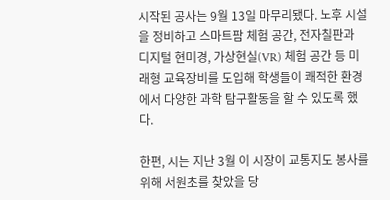시작된 공사는 9월 13일 마무리됐다. 노후 시설을 정비하고 스마트팜 체험 공간, 전자칠판과 디지털 현미경, 가상현실(VR) 체험 공간 등 미래형 교육장비를 도입해 학생들이 쾌적한 환경에서 다양한 과학 탐구활동을 할 수 있도록 했다.

한편, 시는 지난 3월 이 시장이 교통지도 봉사를 위해 서원초를 찾았을 당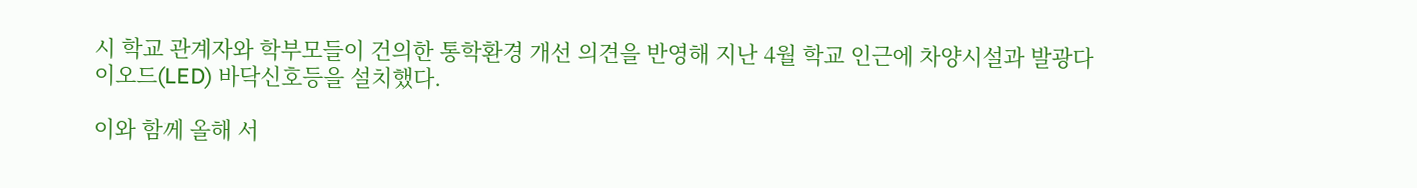시 학교 관계자와 학부모들이 건의한 통학환경 개선 의견을 반영해 지난 4월 학교 인근에 차양시설과 발광다이오드(LED) 바닥신호등을 설치했다.

이와 함께 올해 서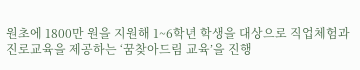원초에 1800만 원을 지원해 1~6학년 학생을 대상으로 직업체험과 진로교육을 제공하는 ‘꿈찾아드림 교육’을 진행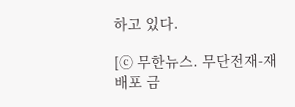하고 있다.

[ⓒ 무한뉴스. 무단전재-재배포 금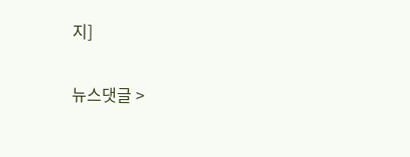지]

뉴스댓글 >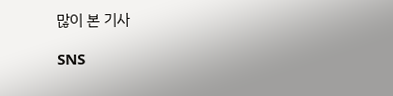많이 본 기사

SNS